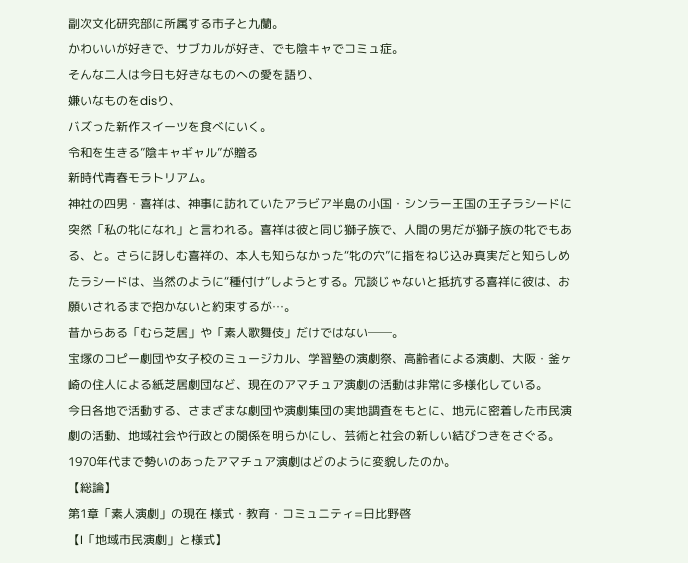副次文化研究部に所属する市子と九蘭。
かわいいが好きで、サブカルが好き、でも陰キャでコミュ症。
そんな二人は今日も好きなものへの愛を語り、
嫌いなものをdisり、
バズった新作スイーツを食べにいく。
令和を生きる”陰キャギャル”が贈る
新時代青春モラトリアム。
神社の四男・喜祥は、神事に訪れていたアラビア半島の小国・シンラー王国の王子ラシードに突然「私の牝になれ」と言われる。喜祥は彼と同じ獅子族で、人間の男だが獅子族の牝でもある、と。さらに訝しむ喜祥の、本人も知らなかった“牝の穴”に指をねじ込み真実だと知らしめたラシードは、当然のように“種付け”しようとする。冗談じゃないと抵抗する喜祥に彼は、お願いされるまで抱かないと約束するが…。
昔からある「むら芝居」や「素人歌舞伎」だけではない──。
宝塚のコピー劇団や女子校のミュージカル、学習塾の演劇祭、高齢者による演劇、大阪・釜ヶ崎の住人による紙芝居劇団など、現在のアマチュア演劇の活動は非常に多様化している。
今日各地で活動する、さまざまな劇団や演劇集団の実地調査をもとに、地元に密着した市民演劇の活動、地域社会や行政との関係を明らかにし、芸術と社会の新しい結びつきをさぐる。
1970年代まで勢いのあったアマチュア演劇はどのように変貌したのか。
【総論】
第1章「素人演劇」の現在 様式・教育・コミュニティ=日比野啓
【I「地域市民演劇」と様式】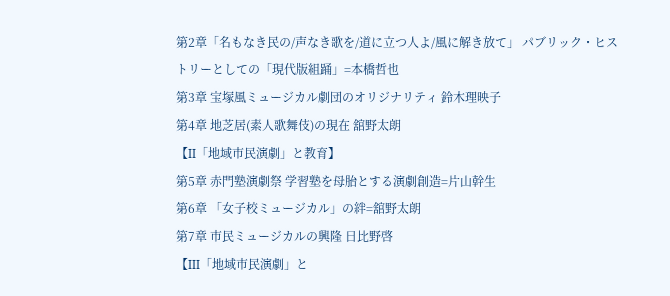第2章「名もなき民の/声なき歌を/道に立つ人よ/風に解き放て」 パブリック・ヒストリーとしての「現代版組踊」=本橋哲也
第3章 宝塚風ミュージカル劇団のオリジナリティ 鈴木理映子
第4章 地芝居(素人歌舞伎)の現在 舘野太朗
【II「地域市民演劇」と教育】
第5章 赤門塾演劇祭 学習塾を母胎とする演劇創造=片山幹生
第6章 「女子校ミュージカル」の絆=舘野太朗
第7章 市民ミュージカルの興隆 日比野啓
【III「地域市民演劇」と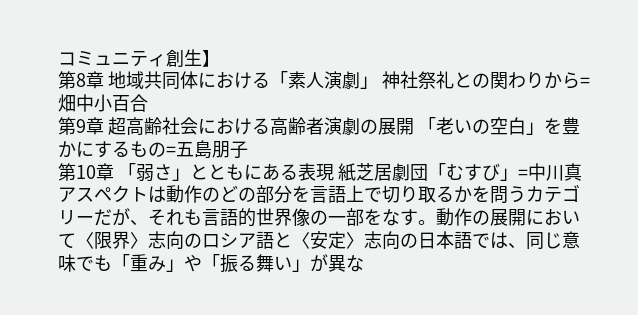コミュニティ創生】
第8章 地域共同体における「素人演劇」 神社祭礼との関わりから=畑中小百合
第9章 超高齢社会における高齢者演劇の展開 「老いの空白」を豊かにするもの=五島朋子
第10章 「弱さ」とともにある表現 紙芝居劇団「むすび」=中川真
アスペクトは動作のどの部分を言語上で切り取るかを問うカテゴリーだが、それも言語的世界像の一部をなす。動作の展開において〈限界〉志向のロシア語と〈安定〉志向の日本語では、同じ意味でも「重み」や「振る舞い」が異な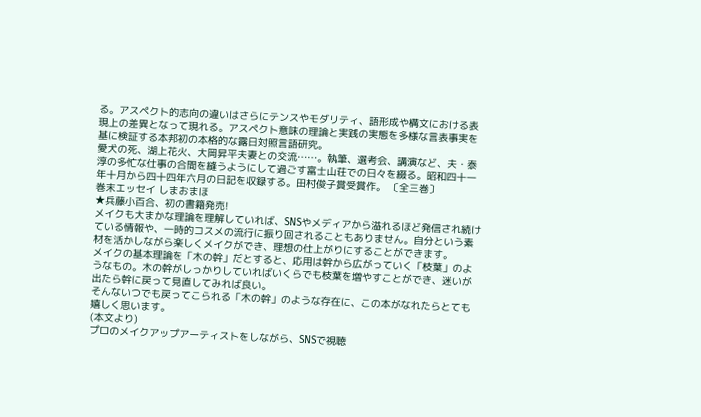る。アスペクト的志向の違いはさらにテンスやモダリティ、語形成や構文における表現上の差異となって現れる。アスペクト意味の理論と実践の実態を多様な言表事実を基に検証する本邦初の本格的な露日対照言語研究。
愛犬の死、湖上花火、大岡昇平夫妻との交流……。執筆、選考会、講演など、夫・泰淳の多忙な仕事の合間を縫うようにして過ごす富士山荘での日々を綴る。昭和四十一年十月から四十四年六月の日記を収録する。田村俊子賞受賞作。 〔全三巻〕
巻末エッセイ しまおまほ
★兵藤小百合、初の書籍発売!
メイクも大まかな理論を理解していれば、SNSやメディアから溢れるほど発信され続けている情報や、一時的コスメの流行に振り回されることもありません。自分という素材を活かしながら楽しくメイクができ、理想の仕上がりにすることができます。
メイクの基本理論を「木の幹」だとすると、応用は幹から広がっていく「枝葉」のようなもの。木の幹がしっかりしていればいくらでも枝葉を増やすことができ、迷いが出たら幹に戻って見直してみれば良い。
そんないつでも戻ってこられる「木の幹」のような存在に、この本がなれたらとても嬉しく思います。
(本文より)
プロのメイクアップアーティストをしながら、SNSで視聴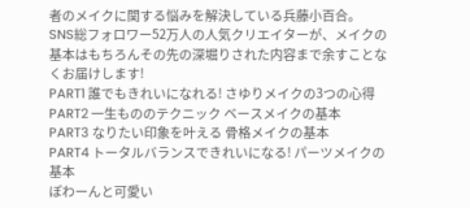者のメイクに関する悩みを解決している兵藤小百合。
SNS総フォロワー52万人の人気クリエイターが、メイクの基本はもちろんその先の深堀りされた内容まで余すことなくお届けします!
PART1 誰でもきれいになれる! さゆりメイクの3つの心得
PART2 一生もののテクニック ベースメイクの基本
PART3 なりたい印象を叶える 骨格メイクの基本
PART4 トータルバランスできれいになる! パーツメイクの基本
ぽわーんと可愛い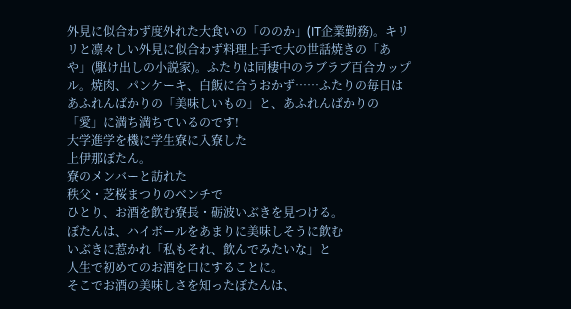外見に似合わず度外れた大食いの「ののか」(IT企業勤務)。キリリと凛々しい外見に似合わず料理上手で大の世話焼きの「あや」(駆け出しの小説家)。ふたりは同棲中のラブラブ百合カップル。焼肉、パンケーキ、白飯に合うおかず……ふたりの毎日はあふれんばかりの「美味しいもの」と、あふれんばかりの「愛」に満ち満ちているのです!
大学進学を機に学生寮に入寮した
上伊那ぼたん。
寮のメンバーと訪れた
秩父・芝桜まつりのベンチで
ひとり、お酒を飲む寮長・砺波いぶきを見つける。
ぼたんは、ハイボールをあまりに美味しそうに飲む
いぶきに惹かれ「私もそれ、飲んでみたいな」と
人生で初めてのお酒を口にすることに。
そこでお酒の美味しさを知ったぼたんは、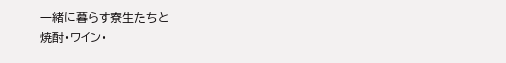一緒に暮らす寮生たちと
焼酎・ワイン・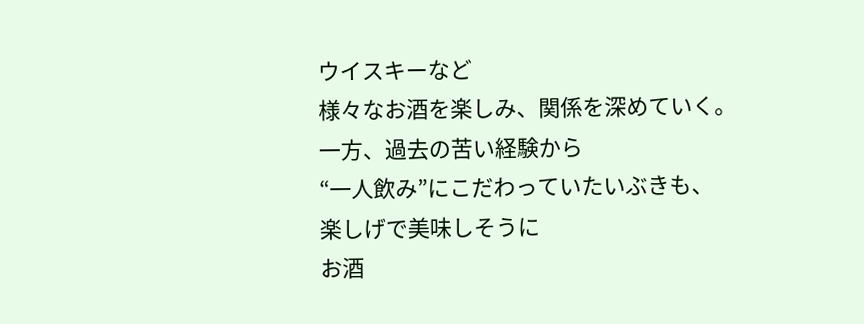ウイスキーなど
様々なお酒を楽しみ、関係を深めていく。
一方、過去の苦い経験から
“一人飲み”にこだわっていたいぶきも、
楽しげで美味しそうに
お酒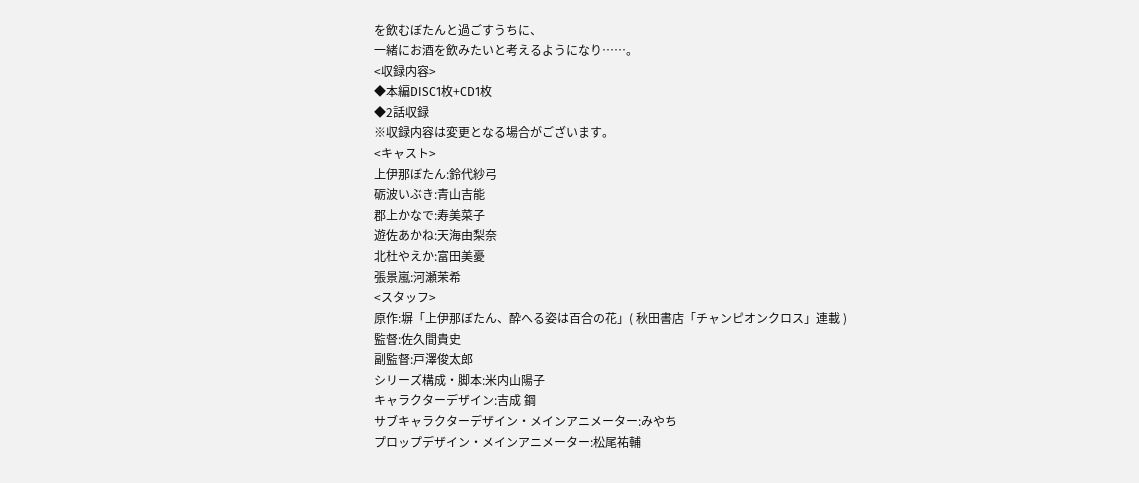を飲むぼたんと過ごすうちに、
一緒にお酒を飲みたいと考えるようになり……。
<収録内容>
◆本編DISC1枚+CD1枚
◆2話収録
※収録内容は変更となる場合がございます。
<キャスト>
上伊那ぼたん:鈴代紗弓
砺波いぶき:青山吉能
郡上かなで:寿美菜子
遊佐あかね:天海由梨奈
北杜やえか:富田美憂
張景嵐:河瀬茉希
<スタッフ>
原作:塀「上伊那ぼたん、酔へる姿は百合の花」( 秋田書店「チャンピオンクロス」連載 )
監督:佐久間貴史
副監督:戸澤俊太郎
シリーズ構成・脚本:米内山陽子
キャラクターデザイン:吉成 鋼
サブキャラクターデザイン・メインアニメーター:みやち
プロップデザイン・メインアニメーター:松尾祐輔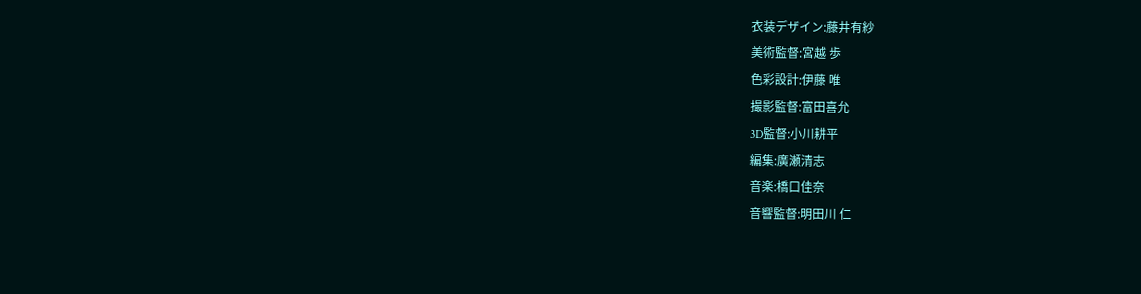衣装デザイン:藤井有紗
美術監督:宮越 歩
色彩設計:伊藤 唯
撮影監督:富田喜允
3D監督:小川耕平
編集:廣瀬清志
音楽:橋口佳奈
音響監督:明田川 仁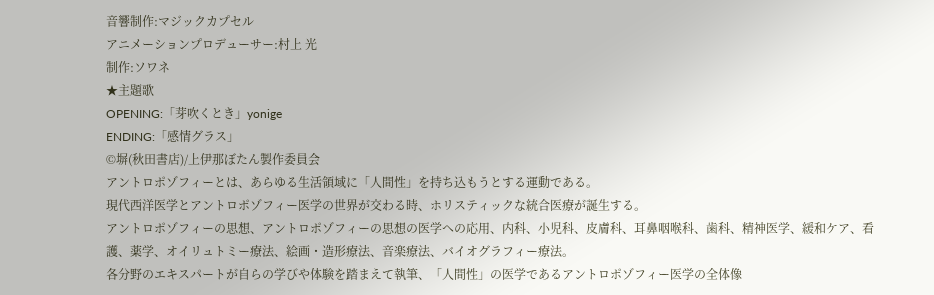音響制作:マジックカプセル
アニメーションプロデューサー:村上 光
制作:ソワネ
★主題歌
OPENING:「芽吹くとき」yonige
ENDING:「感情グラス」
©塀(秋田書店)/上伊那ぼたん製作委員会
アントロポゾフィーとは、あらゆる生活領域に「人間性」を持ち込もうとする運動である。
現代西洋医学とアントロポゾフィー医学の世界が交わる時、ホリスティックな統合医療が誕生する。
アントロポゾフィーの思想、アントロポゾフィーの思想の医学への応用、内科、小児科、皮膚科、耳鼻咽喉科、歯科、精神医学、緩和ケア、看護、薬学、オイリュトミー療法、絵画・造形療法、音楽療法、バイオグラフィー療法。
各分野のエキスパートが自らの学びや体験を踏まえて執筆、「人間性」の医学であるアントロポゾフィー医学の全体像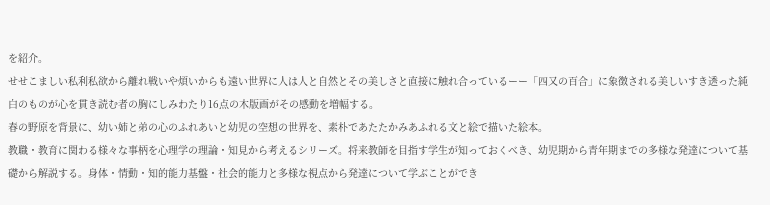を紹介。
せせこましい私利私欲から離れ戦いや煩いからも遠い世界に人は人と自然とその美しさと直接に触れ合っているーー「四又の百合」に象徴される美しいすき透った純白のものが心を貫き読む者の胸にしみわたり16点の木版画がその感動を増幅する。
春の野原を背景に、幼い姉と弟の心のふれあいと幼児の空想の世界を、素朴であたたかみあふれる文と絵で描いた絵本。
教職・教育に関わる様々な事柄を心理学の理論・知見から考えるシリーズ。将来教師を目指す学生が知っておくべき、幼児期から青年期までの多様な発達について基礎から解説する。身体・情動・知的能力基盤・社会的能力と多様な視点から発達について学ぶことができ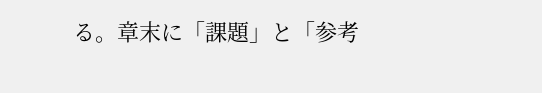る。章末に「課題」と「参考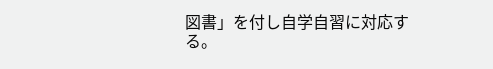図書」を付し自学自習に対応する。